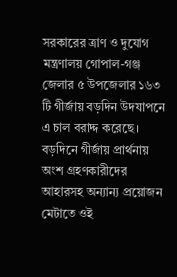সরকারের ত্রাণ ও দুযোগ মন্ত্রণালয় গোপাল-গঞ্জ জেলার ৫ উপজেলার ১৬৩ টি গীর্জায় বড়দিন উদযাপনে এ চাল বরাদ্দ করেছে। বড়দিনে গীর্জায় প্রার্থনায় অংশ গ্রহণকারীদের আহারসহ অন্যান্য প্রয়োজন মেটাতে ওই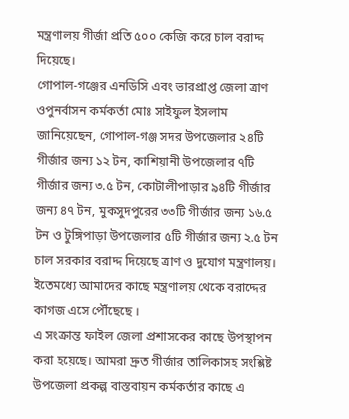মন্ত্রণালয় গীর্জা প্রতি ৫০০ কেজি করে চাল বরাদ্দ দিয়েছে।
গোপাল-গঞ্জের এনডিসি এবং ভারপ্রাপ্ত জেলা ত্রাণ ওপুনর্বাসন কর্মকর্তা মোঃ সাইফুল ইসলাম জানিয়েছেন, গোপাল-গঞ্জ সদর উপজেলার ২৪টি গীর্জার জন্য ১২ টন, কাশিয়ানী উপজেলার ৭টি গীর্জার জন্য ৩.৫ টন, কোটালীপাড়ার ৯৪টি গীর্জার জন্য ৪৭ টন, মুকসুদপুরের ৩৩টি গীর্জার জন্য ১৬.৫ টন ও টুঙ্গিপাড়া উপজেলার ৫টি গীর্জার জন্য ২.৫ টন চাল সরকার বরাদ্দ দিয়েছে ত্রাণ ও দুযোগ মন্ত্রণালয়। ইতেমধ্যে আমাদের কাছে মন্ত্রণালয় থেকে বরাদ্দের কাগজ এসে পৌঁছেছে ।
এ সংক্রান্ত ফাইল জেলা প্রশাসকের কাছে উপস্থাপন করা হয়েছে। আমরা দ্রুত গীর্জার তালিকাসহ সংশ্লিষ্ট উপজেলা প্রকল্প বাস্তবায়ন কর্মকর্তার কাছে এ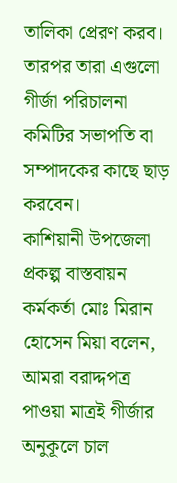তালিকা প্রেরণ করব। তারপর তারা এগুলো গীর্জা পরিচালনা কমিটির সভাপতি বা সম্পাদকের কাছে ছাড় করবেন।
কাশিয়ানী উপজেলা প্রকল্প বাস্তবায়ন কর্মকর্তা মোঃ মিরান হোসেন মিয়া বলেন, আমরা বরাদ্দপত্র পাওয়া মাত্রই গীর্জার অনুকূলে চাল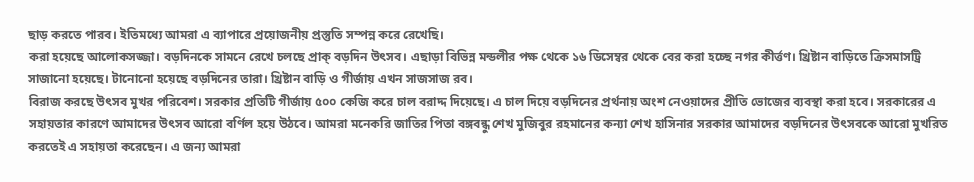ছাড় করতে পারব। ইতিমধ্যে আমরা এ ব্যাপারে প্রয়োজনীয় প্রস্তুতি সম্পন্ন করে রেখেছি।
করা হয়েছে আলোকসজ্জা। বড়দিনকে সামনে রেখে চলছে প্রাক্ বড়দিন উৎসব। এছাড়া বিভিন্ন মন্ডলীর পক্ষ থেকে ১৬ ডিসেম্বর থেকে বের করা হচ্ছে নগর কীর্ত্তণ। খ্রিষ্টান বাড়িতে ক্রিসমাসট্রি সাজানো হয়েছে। টানোনো হয়েছে বড়দিনের তারা। খ্রিষ্টান বাড়ি ও গীর্জায় এখন সাজসাজ রব।
বিরাজ করছে উৎসব মুখর পরিবেশ। সরকার প্রতিটি গীর্জায় ৫০০ কেজি করে চাল বরাদ্দ দিয়েছে। এ চাল দিয়ে বড়দিনের প্রর্থনায় অংশ নেওয়াদের প্রীতি ভোজের ব্যবস্থা করা হবে। সরকারের এ সহায়তার কারণে আমাদের উৎসব আরো বর্ণিল হয়ে উঠবে। আমরা মনেকরি জাতির পিতা বঙ্গবন্ধু শেখ মুজিবুর রহমানের কন্যা শেখ হাসিনার সরকার আমাদের বড়দিনের উৎসবকে আরো মুখরিত করতেই এ সহায়তা করেছেন। এ জন্য আমরা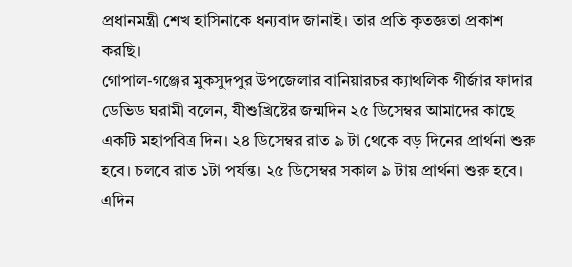প্রধানমন্ত্রী শেখ হাসিনাকে ধন্যবাদ জানাই। তার প্রতি কৃতজ্ঞতা প্রকাশ করছি।
গোপাল-গঞ্জের মুকসুদপুর উপজেলার বানিয়ারচর ক্যাথলিক গীর্জার ফাদার ডেভিড ঘরামী বলেন, যীশুখ্রিষ্টের জন্মদিন ২৫ ডিসেম্বর আমাদের কাছে একটি মহাপবিত্র দিন। ২৪ ডিসেম্বর রাত ৯ টা থেকে বড় দিনের প্রার্থনা শুরু হবে। চলবে রাত ১টা পর্যন্ত। ২৫ ডিসেম্বর সকাল ৯ টায় প্রার্থনা শুরু হবে। এদিন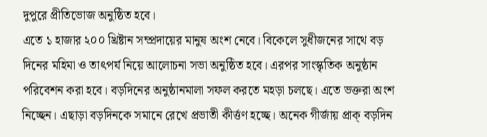দুপুরে প্রীতিভোজ অনুষ্ঠিত হবে।
এতে ১ হাজার ২০০ খ্রিষ্টান সম্প্রদায়ের মানুষ অংশ নেবে। বিকেলে সুধীজনের সাথে বড় দিনের মহিমা ও তাৎপর্য নিয়ে আলোচনা সভা অনুষ্ঠিত হবে। এরপর সাংস্কৃতিক অনুষ্ঠান পরিবেশন করা হবে। বড়দিনের অনুষ্ঠানমালা সফল করতে মহড়া চলছে। এতে ভক্তরা অংশ নিচ্ছেন। এছাড়া বড়দিনকে সমানে রেখে প্রভাতী কীর্ত্তণ হচ্ছে। অনেক গীর্জায় প্রাক্ বড়দিন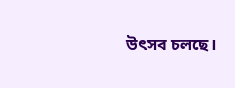উৎসব চলছে।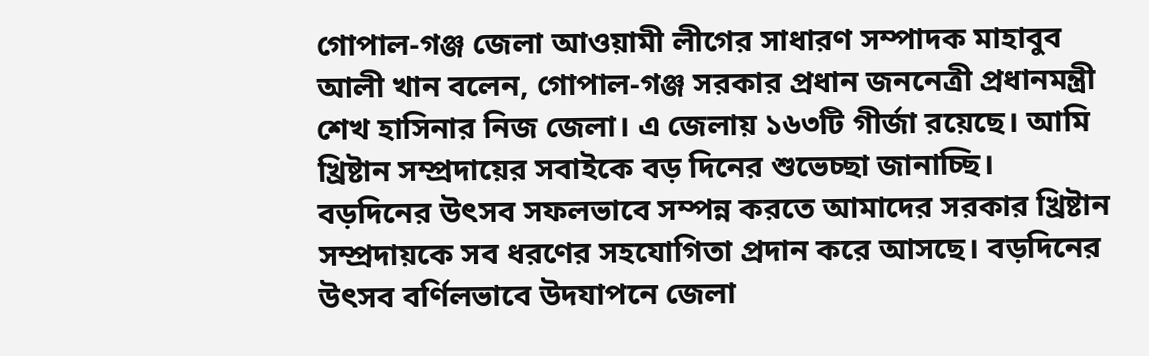গোপাল-গঞ্জ জেলা আওয়ামী লীগের সাধারণ সম্পাদক মাহাবুব আলী খান বলেন, গোপাল-গঞ্জ সরকার প্রধান জননেত্রী প্রধানমন্ত্রী শেখ হাসিনার নিজ জেলা। এ জেলায় ১৬৩টি গীর্জা রয়েছে। আমি খ্রিষ্টান সম্প্রদায়ের সবাইকে বড় দিনের শুভেচ্ছা জানাচ্ছি। বড়দিনের উৎসব সফলভাবে সম্পন্ন করতে আমাদের সরকার খ্রিষ্টান সম্প্রদায়কে সব ধরণের সহযোগিতা প্রদান করে আসছে। বড়দিনের উৎসব বর্ণিলভাবে উদযাপনে জেলা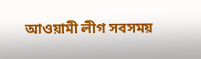আওয়ামী লীগ সবসময়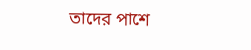তাদের পাশে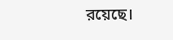রয়েছে।